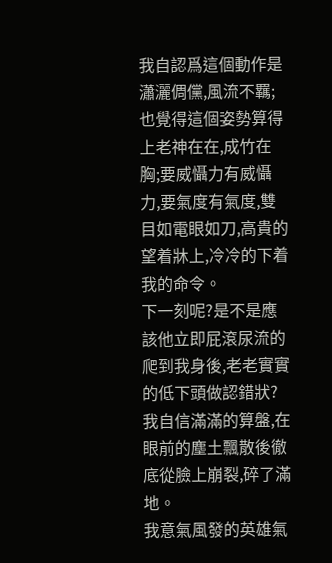我自認爲這個動作是瀟灑倜儻,風流不羈;也覺得這個姿勢算得上老神在在,成竹在胸;要威懾力有威懾力,要氣度有氣度,雙目如電眼如刀,高貴的望着牀上,冷冷的下着我的命令。
下一刻呢?是不是應該他立即屁滾尿流的爬到我身後,老老實實的低下頭做認錯狀?
我自信滿滿的算盤,在眼前的塵土飄散後徹底從臉上崩裂,碎了滿地。
我意氣風發的英雄氣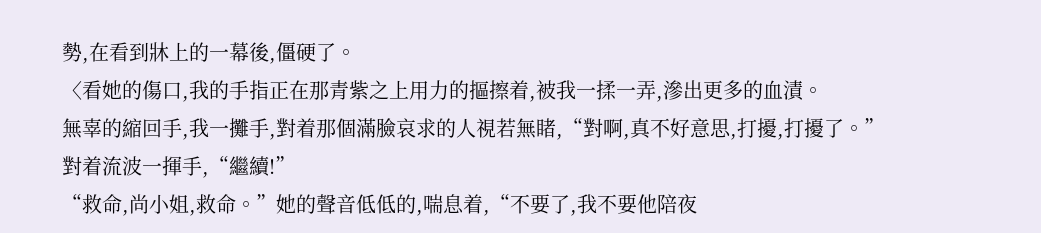勢,在看到牀上的一幕後,僵硬了。
〈看她的傷口,我的手指正在那青紫之上用力的摳擦着,被我一揉一弄,滲出更多的血漬。
無辜的縮回手,我一攤手,對着那個滿臉哀求的人視若無睹,“對啊,真不好意思,打擾,打擾了。”
對着流波一揮手,“繼續!”
“救命,尚小姐,救命。”她的聲音低低的,喘息着,“不要了,我不要他陪夜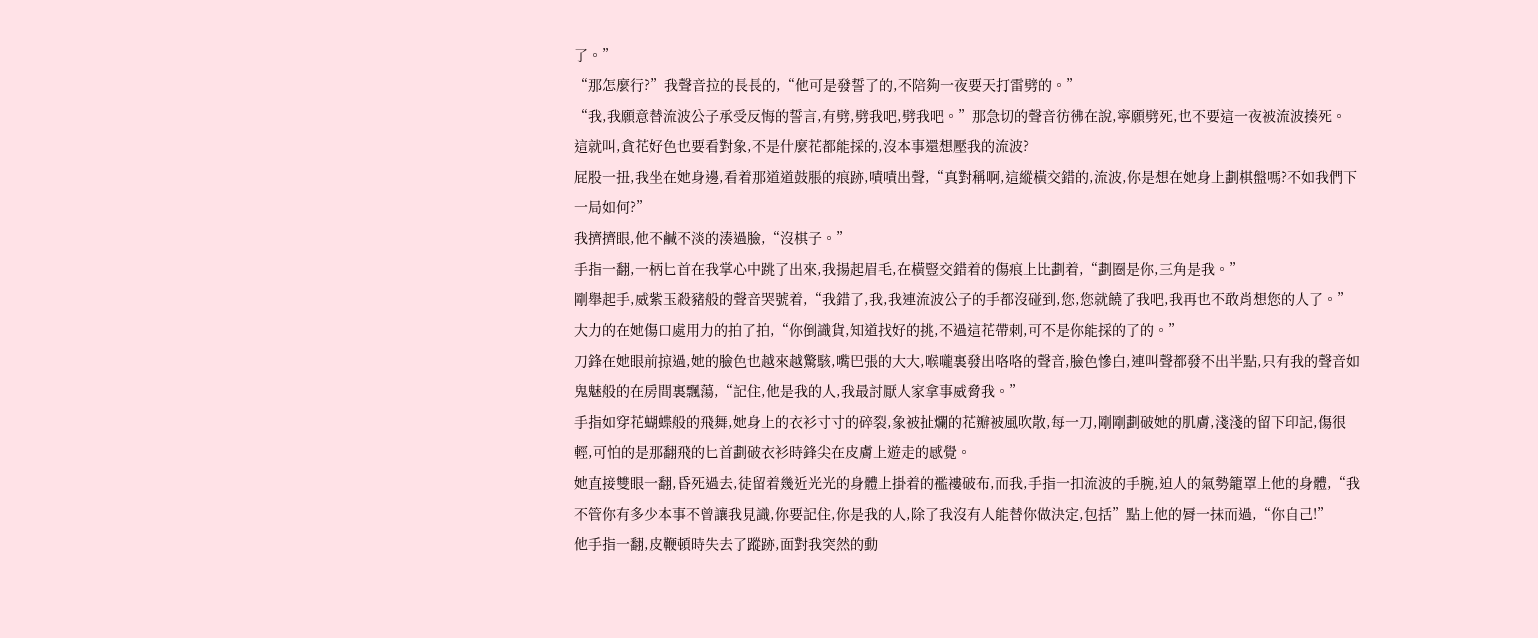了。”
“那怎麼行?”我聲音拉的長長的,“他可是發誓了的,不陪夠一夜要天打雷劈的。”
“我,我願意替流波公子承受反悔的誓言,有劈,劈我吧,劈我吧。”那急切的聲音彷彿在說,寧願劈死,也不要這一夜被流波揍死。
這就叫,貪花好色也要看對象,不是什麼花都能採的,沒本事還想壓我的流波?
屁股一扭,我坐在她身邊,看着那道道鼓脹的痕跡,嘖嘖出聲,“真對稱啊,這縱橫交錯的,流波,你是想在她身上劃棋盤嗎?不如我們下一局如何?”
我擠擠眼,他不鹹不淡的湊過臉,“沒棋子。”
手指一翻,一柄匕首在我掌心中跳了出來,我揚起眉毛,在橫豎交錯着的傷痕上比劃着,“劃圈是你,三角是我。”
剛舉起手,威紫玉殺豬般的聲音哭號着,“我錯了,我,我連流波公子的手都沒碰到,您,您就饒了我吧,我再也不敢肖想您的人了。”
大力的在她傷口處用力的拍了拍,“你倒識貨,知道找好的挑,不過這花帶刺,可不是你能採的了的。”
刀鋒在她眼前掠過,她的臉色也越來越驚駭,嘴巴張的大大,喉嚨裏發出咯咯的聲音,臉色慘白,連叫聲都發不出半點,只有我的聲音如鬼魅般的在房間裏飄蕩,“記住,他是我的人,我最討厭人家拿事威脅我。”
手指如穿花蝴蝶般的飛舞,她身上的衣衫寸寸的碎裂,象被扯爛的花瓣被風吹散,每一刀,剛剛劃破她的肌膚,淺淺的留下印記,傷很輕,可怕的是那翻飛的匕首劃破衣衫時鋒尖在皮膚上遊走的感覺。
她直接雙眼一翻,昏死過去,徒留着幾近光光的身體上掛着的襤褸破布,而我,手指一扣流波的手腕,迫人的氣勢籠罩上他的身體,“我不管你有多少本事不曾讓我見識,你要記住,你是我的人,除了我沒有人能替你做決定,包括”點上他的脣一抹而過,“你自己!”
他手指一翻,皮鞭頓時失去了蹤跡,面對我突然的動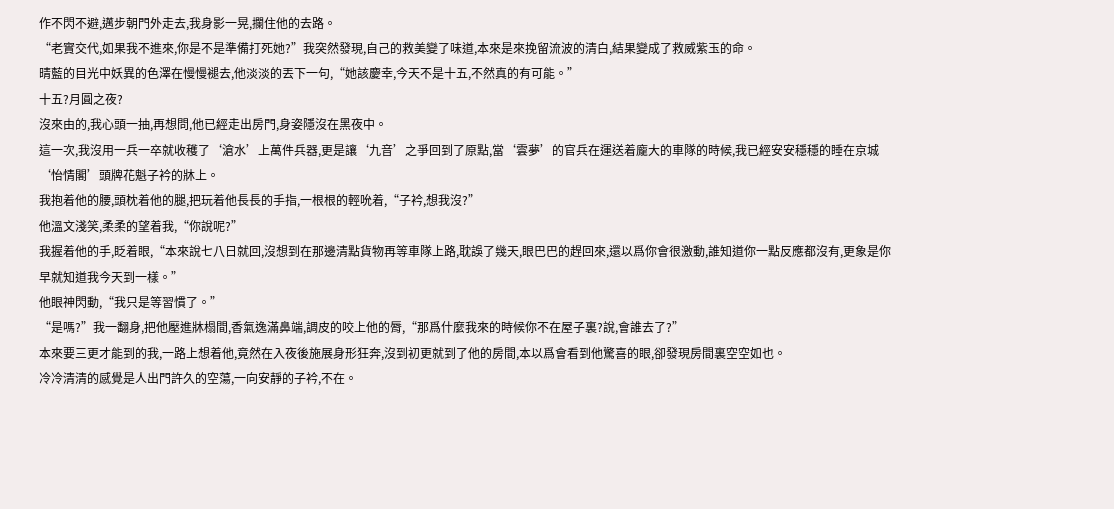作不閃不避,邁步朝門外走去,我身影一晃,攔住他的去路。
“老實交代,如果我不進來,你是不是準備打死她?”我突然發現,自己的救美變了味道,本來是來挽留流波的清白,結果變成了救威紫玉的命。
晴藍的目光中妖異的色澤在慢慢褪去,他淡淡的丟下一句,“她該慶幸,今天不是十五,不然真的有可能。”
十五?月圓之夜?
沒來由的,我心頭一抽,再想問,他已經走出房門,身姿隱沒在黑夜中。
這一次,我沒用一兵一卒就收穫了‘滄水’上萬件兵器,更是讓‘九音’之爭回到了原點,當‘雲夢’的官兵在運送着龐大的車隊的時候,我已經安安穩穩的睡在京城‘怡情閣’頭牌花魁子衿的牀上。
我抱着他的腰,頭枕着他的腿,把玩着他長長的手指,一根根的輕吮着,“子衿,想我沒?”
他溫文淺笑,柔柔的望着我,“你說呢?”
我握着他的手,眨着眼,“本來說七八日就回,沒想到在那邊清點貨物再等車隊上路,耽誤了幾天,眼巴巴的趕回來,還以爲你會很激動,誰知道你一點反應都沒有,更象是你早就知道我今天到一樣。”
他眼神閃動,“我只是等習慣了。”
“是嗎?”我一翻身,把他壓進牀榻間,香氣逸滿鼻端,調皮的咬上他的脣,“那爲什麼我來的時候你不在屋子裏?說,會誰去了?”
本來要三更才能到的我,一路上想着他,竟然在入夜後施展身形狂奔,沒到初更就到了他的房間,本以爲會看到他驚喜的眼,卻發現房間裏空空如也。
冷冷清清的感覺是人出門許久的空蕩,一向安靜的子衿,不在。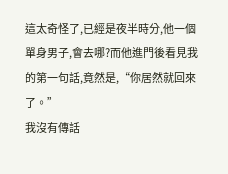這太奇怪了,已經是夜半時分,他一個單身男子,會去哪?而他進門後看見我的第一句話,竟然是,“你居然就回來了。”
我沒有傳話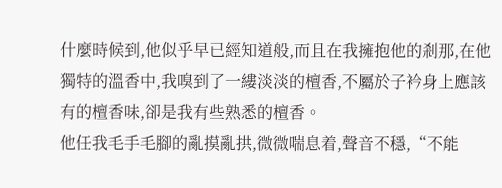什麼時候到,他似乎早已經知道般,而且在我擁抱他的剎那,在他獨特的溫香中,我嗅到了一縷淡淡的檀香,不屬於子衿身上應該有的檀香味,卻是我有些熟悉的檀香。
他任我毛手毛腳的亂摸亂拱,微微喘息着,聲音不穩,“不能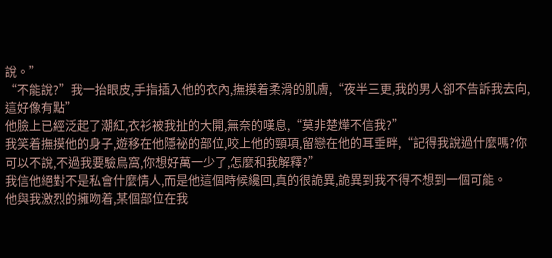說。”
“不能說?”我一抬眼皮,手指插入他的衣內,撫摸着柔滑的肌膚,“夜半三更,我的男人卻不告訴我去向,這好像有點”
他臉上已經泛起了潮紅,衣衫被我扯的大開,無奈的嘆息,“莫非楚燁不信我?”
我笑着撫摸他的身子,遊移在他隱祕的部位,咬上他的頸項,留戀在他的耳垂畔,“記得我說過什麼嗎?你可以不說,不過我要驗鳥窩,你想好萬一少了,怎麼和我解釋?”
我信他絕對不是私會什麼情人,而是他這個時候纔回,真的很詭異,詭異到我不得不想到一個可能。
他與我激烈的擁吻着,某個部位在我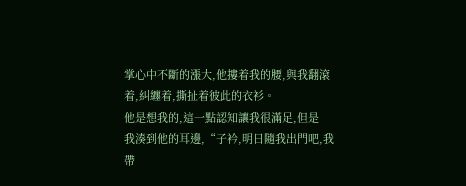掌心中不斷的漲大,他摟着我的腰,與我翻滾着,糾纏着,撕扯着彼此的衣衫。
他是想我的,這一點認知讓我很滿足,但是
我湊到他的耳邊,“子衿,明日隨我出門吧,我帶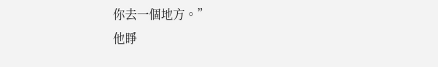你去一個地方。”
他睜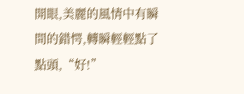開眼,美麗的風情中有瞬間的錯愕,轉瞬輕輕點了點頭,“好!”